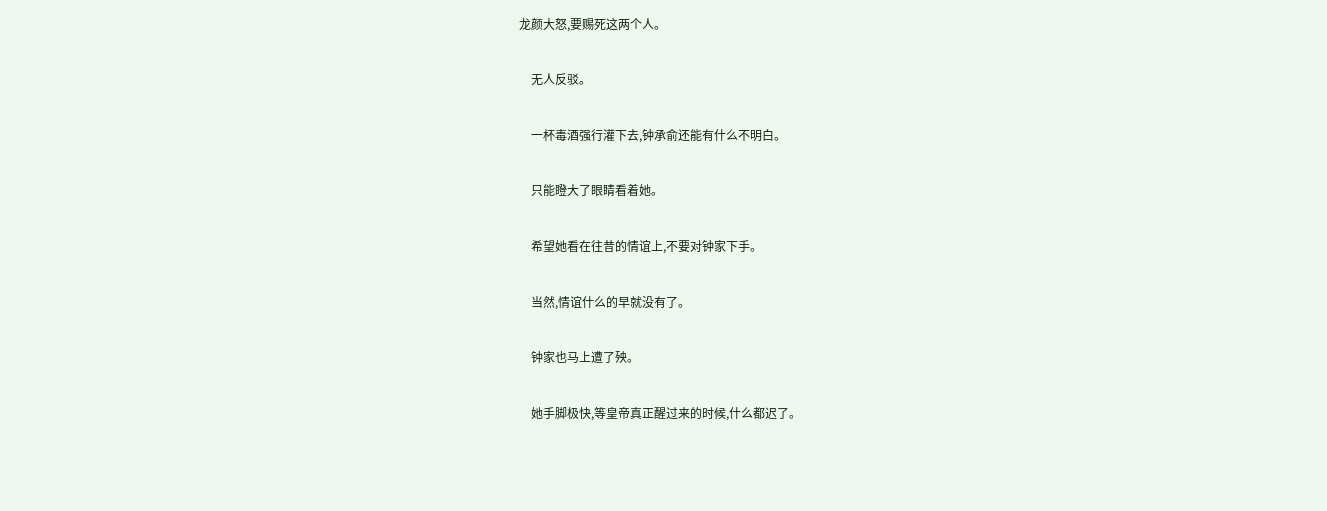龙颜大怒,要赐死这两个人。

    无人反驳。

    一杯毒酒强行灌下去,钟承俞还能有什么不明白。

    只能瞪大了眼睛看着她。

    希望她看在往昔的情谊上,不要对钟家下手。

    当然,情谊什么的早就没有了。

    钟家也马上遭了殃。

    她手脚极快,等皇帝真正醒过来的时候,什么都迟了。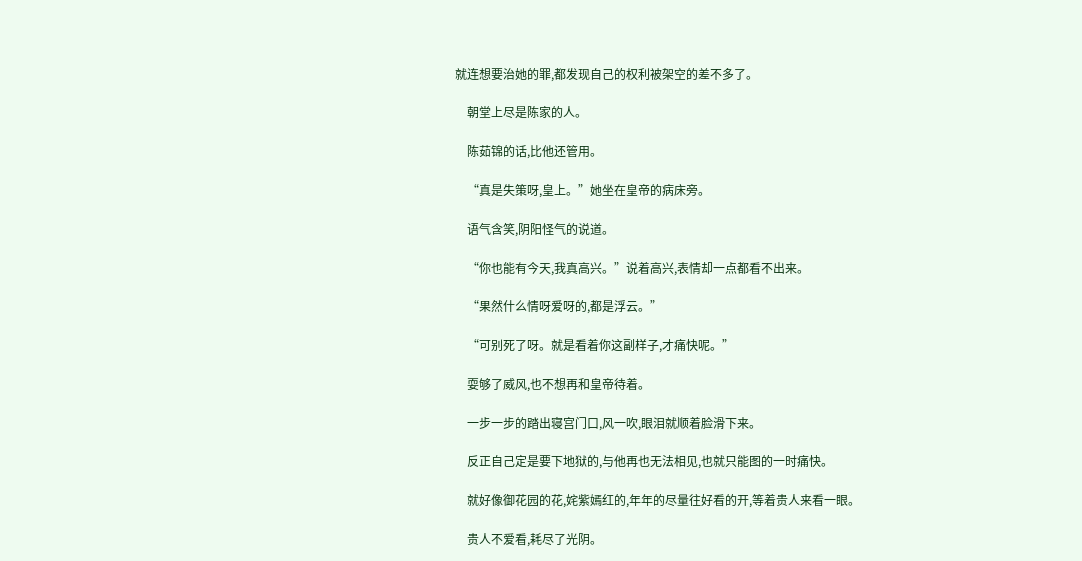就连想要治她的罪,都发现自己的权利被架空的差不多了。

    朝堂上尽是陈家的人。

    陈茹锦的话,比他还管用。

    “真是失策呀,皇上。”她坐在皇帝的病床旁。

    语气含笑,阴阳怪气的说道。

    “你也能有今天,我真高兴。”说着高兴,表情却一点都看不出来。

    “果然什么情呀爱呀的,都是浮云。”

    “可别死了呀。就是看着你这副样子,才痛快呢。”

    耍够了威风,也不想再和皇帝待着。

    一步一步的踏出寝宫门口,风一吹,眼泪就顺着脸滑下来。

    反正自己定是要下地狱的,与他再也无法相见,也就只能图的一时痛快。

    就好像御花园的花,姹紫嫣红的,年年的尽量往好看的开,等着贵人来看一眼。

    贵人不爱看,耗尽了光阴。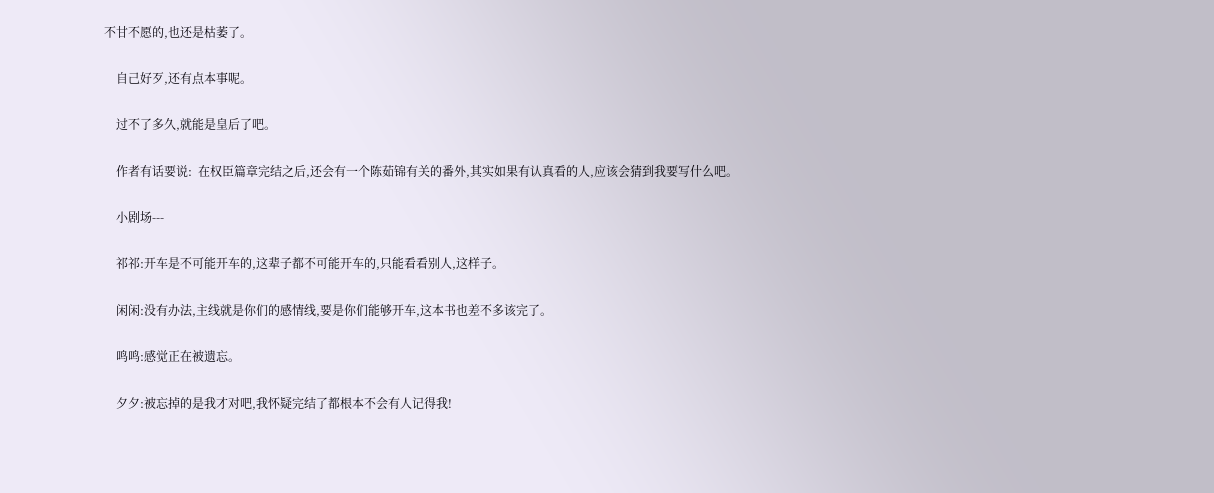不甘不愿的,也还是枯萎了。

    自己好歹,还有点本事呢。

    过不了多久,就能是皇后了吧。

    作者有话要说:  在权臣篇章完结之后,还会有一个陈茹锦有关的番外,其实如果有认真看的人,应该会猜到我要写什么吧。

    小剧场---

    祁祁:开车是不可能开车的,这辈子都不可能开车的,只能看看别人,这样子。

    闲闲:没有办法,主线就是你们的感情线,要是你们能够开车,这本书也差不多该完了。

    鸣鸣:感觉正在被遗忘。

    夕夕:被忘掉的是我才对吧,我怀疑完结了都根本不会有人记得我!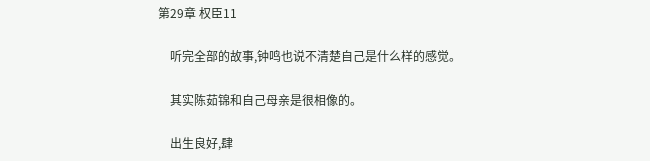第29章 权臣11

    听完全部的故事,钟鸣也说不清楚自己是什么样的感觉。

    其实陈茹锦和自己母亲是很相像的。

    出生良好,肆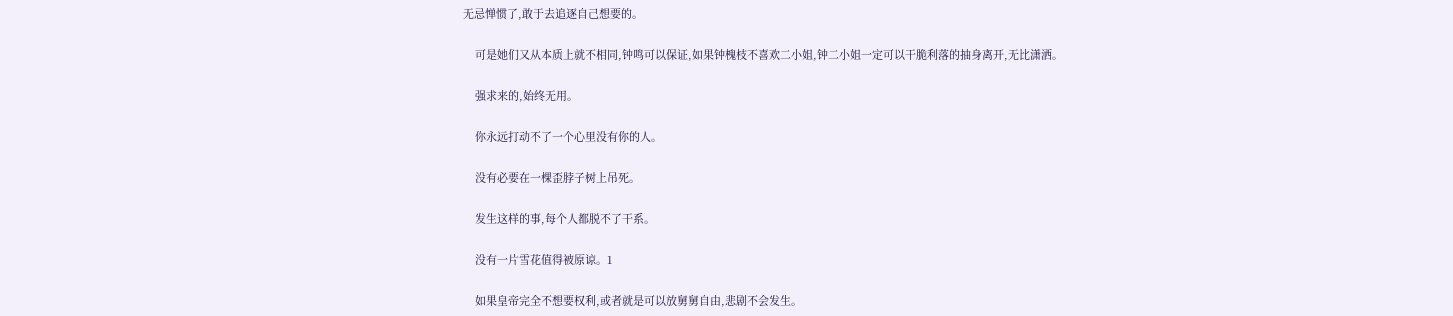无忌惮惯了,敢于去追逐自己想要的。

    可是她们又从本质上就不相同,钟鸣可以保证,如果钟槐枝不喜欢二小姐,钟二小姐一定可以干脆利落的抽身离开,无比潇洒。

    强求来的,始终无用。

    你永远打动不了一个心里没有你的人。

    没有必要在一棵歪脖子树上吊死。

    发生这样的事,每个人都脱不了干系。

    没有一片雪花值得被原谅。1

    如果皇帝完全不想要权利,或者就是可以放舅舅自由,悲剧不会发生。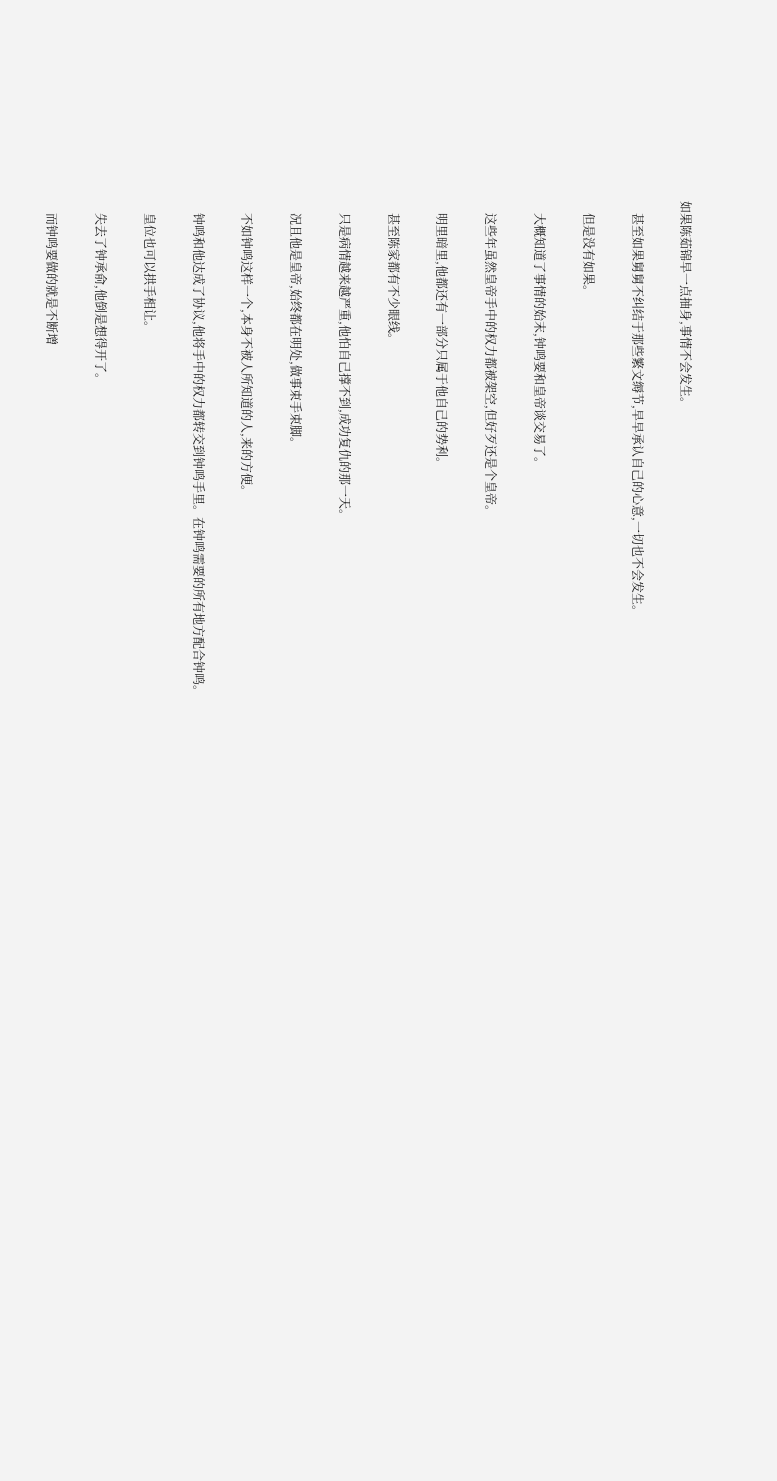如果陈茹锦早一点抽身,事情不会发生。

    甚至如果舅舅不纠结于那些繁文缛节,早早承认自己的心意,一切也不会发生。

    但是没有如果。

    大概知道了事情的始末,钟鸣要和皇帝谈交易了。

    这些年虽然皇帝手中的权力都被架空,但好歹还是个皇帝。

    明里暗里,他都还有一部分只属于他自己的势利。

    甚至陈家都有不少眼线。

    只是病情越来越严重,他怕自己撑不到,成功复仇的那一天。

    况且他是皇帝,始终都在明处,做事束手束脚。

    不如钟鸣这样一个,本身不被人所知道的人,来的方便。

    钟鸣和他达成了协议,他将手中的权力都转交到钟鸣手里。在钟鸣需要的所有地方配合钟鸣。

    皇位也可以拱手相让。

    失去了钟承俞,他倒是想得开了。

    而钟鸣要做的就是不断增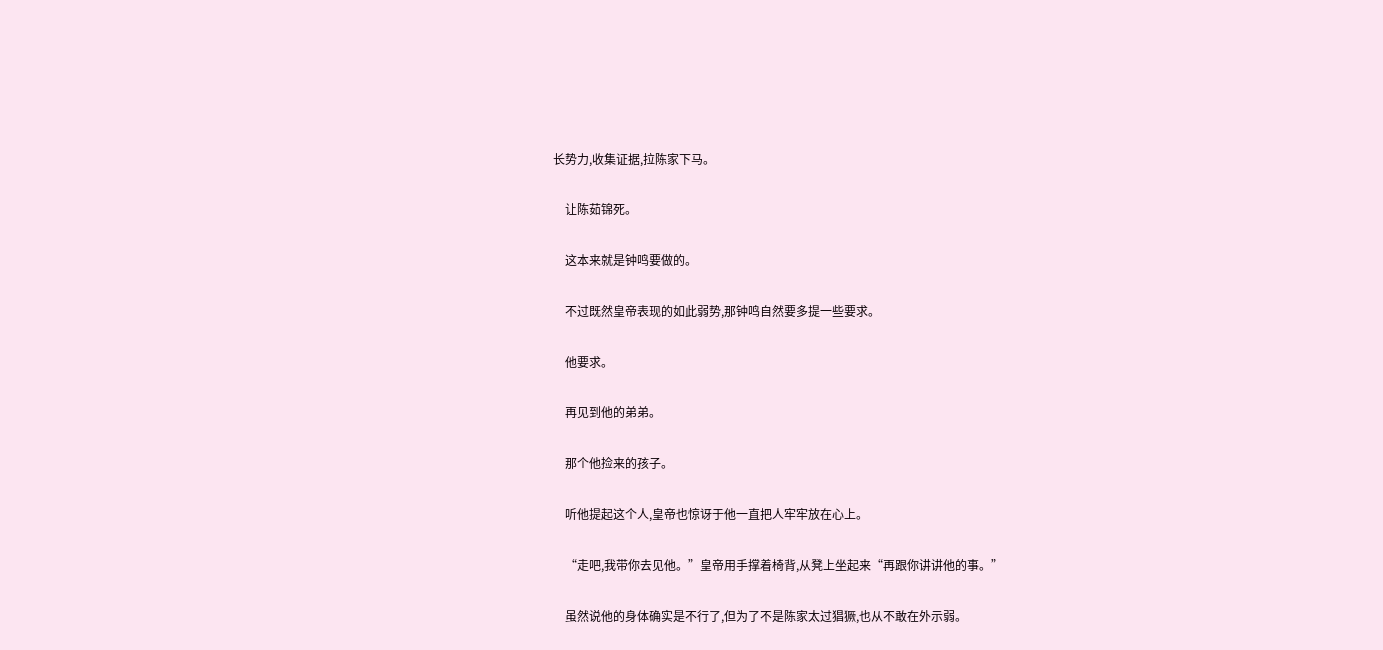长势力,收集证据,拉陈家下马。

    让陈茹锦死。

    这本来就是钟鸣要做的。

    不过既然皇帝表现的如此弱势,那钟鸣自然要多提一些要求。

    他要求。

    再见到他的弟弟。

    那个他捡来的孩子。

    听他提起这个人,皇帝也惊讶于他一直把人牢牢放在心上。

    “走吧,我带你去见他。”皇帝用手撑着椅背,从凳上坐起来“再跟你讲讲他的事。”

    虽然说他的身体确实是不行了,但为了不是陈家太过猖獗,也从不敢在外示弱。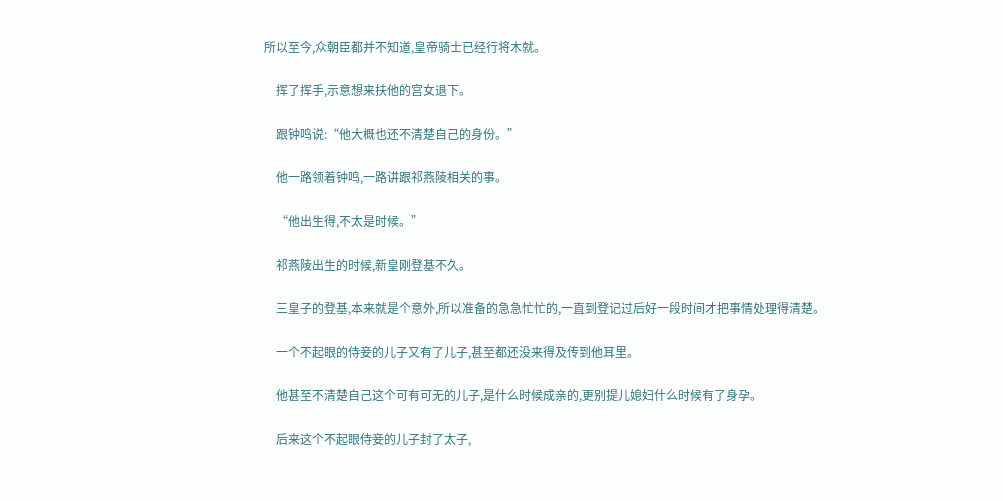所以至今,众朝臣都并不知道,皇帝骑士已经行将木就。

    挥了挥手,示意想来扶他的宫女退下。

    跟钟鸣说:“他大概也还不清楚自己的身份。”

    他一路领着钟鸣,一路讲跟祁燕陵相关的事。

    “他出生得,不太是时候。”

    祁燕陵出生的时候,新皇刚登基不久。

    三皇子的登基,本来就是个意外,所以准备的急急忙忙的,一直到登记过后好一段时间才把事情处理得清楚。

    一个不起眼的侍妾的儿子又有了儿子,甚至都还没来得及传到他耳里。

    他甚至不清楚自己这个可有可无的儿子,是什么时候成亲的,更别提儿媳妇什么时候有了身孕。

    后来这个不起眼侍妾的儿子封了太子,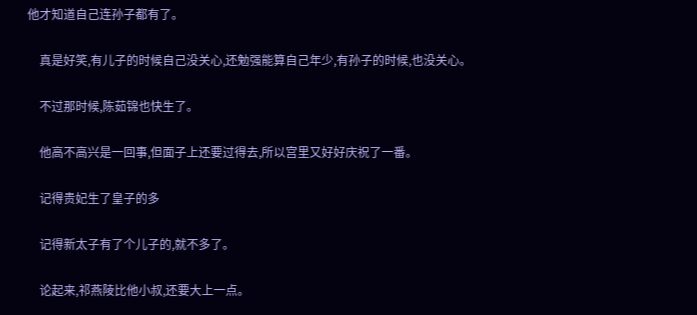他才知道自己连孙子都有了。

    真是好笑,有儿子的时候自己没关心,还勉强能算自己年少,有孙子的时候,也没关心。

    不过那时候,陈茹锦也快生了。

    他高不高兴是一回事,但面子上还要过得去,所以宫里又好好庆祝了一番。

    记得贵妃生了皇子的多

    记得新太子有了个儿子的,就不多了。

    论起来,祁燕陵比他小叔,还要大上一点。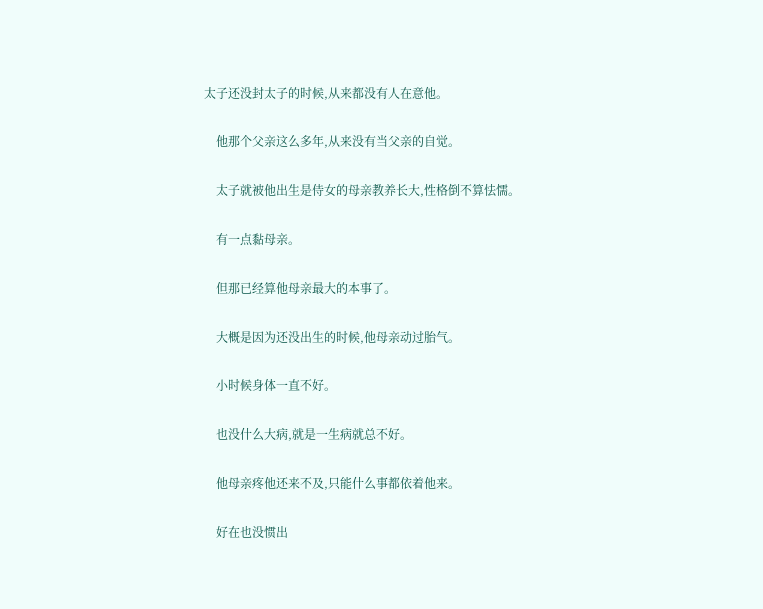太子还没封太子的时候,从来都没有人在意他。

    他那个父亲这么多年,从来没有当父亲的自觉。

    太子就被他出生是侍女的母亲教养长大,性格倒不算怯懦。

    有一点黏母亲。

    但那已经算他母亲最大的本事了。

    大概是因为还没出生的时候,他母亲动过胎气。

    小时候身体一直不好。

    也没什么大病,就是一生病就总不好。

    他母亲疼他还来不及,只能什么事都依着他来。

    好在也没惯出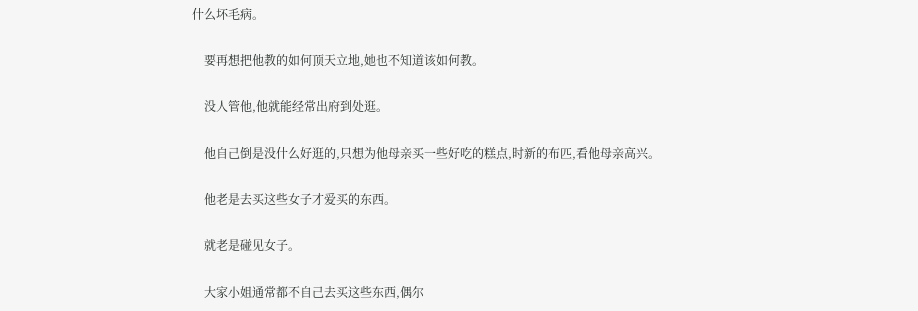什么坏毛病。

    要再想把他教的如何顶天立地,她也不知道该如何教。

    没人管他,他就能经常出府到处逛。

    他自己倒是没什么好逛的,只想为他母亲买一些好吃的糕点,时新的布匹,看他母亲高兴。

    他老是去买这些女子才爱买的东西。

    就老是碰见女子。

    大家小姐通常都不自己去买这些东西,偶尔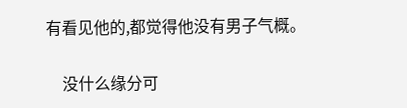有看见他的,都觉得他没有男子气概。

    没什么缘分可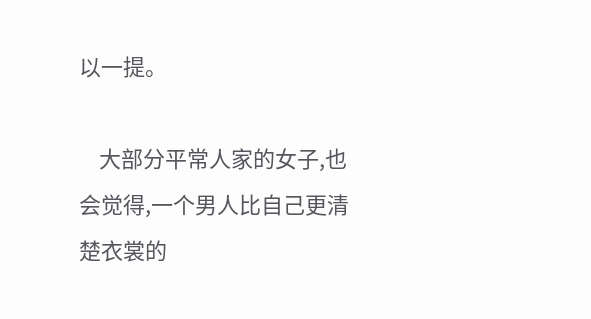以一提。

    大部分平常人家的女子,也会觉得,一个男人比自己更清楚衣裳的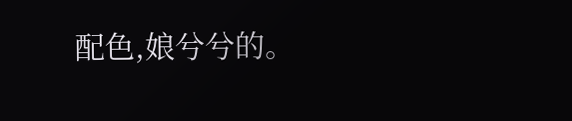配色,娘兮兮的。